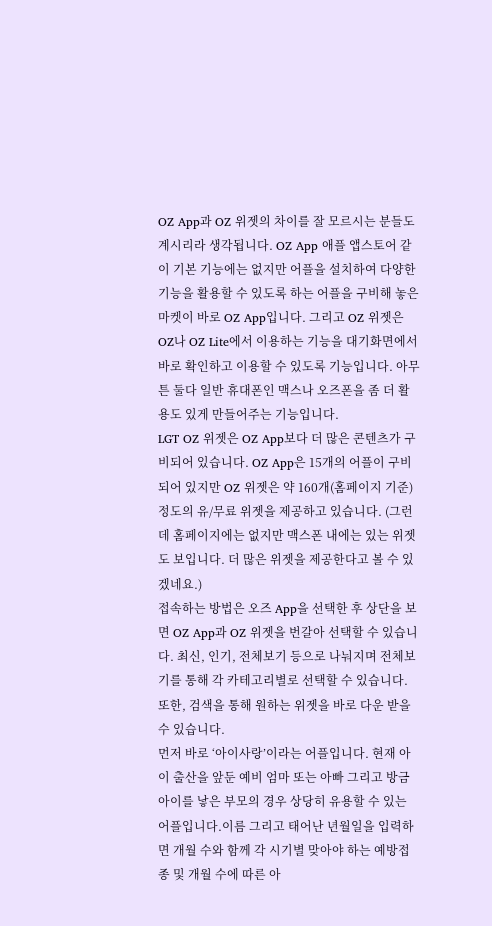OZ App과 OZ 위젯의 차이를 잘 모르시는 분들도 계시리라 생각됩니다. OZ App 애플 앱스토어 같이 기본 기능에는 없지만 어플을 설치하여 다양한 기능을 활용할 수 있도록 하는 어플을 구비해 놓은 마켓이 바로 OZ App입니다. 그리고 OZ 위젯은 OZ나 OZ Lite에서 이용하는 기능을 대기화면에서 바로 확인하고 이용할 수 있도록 기능입니다. 아무튼 둘다 일반 휴대폰인 맥스나 오즈폰을 좀 더 활용도 있게 만들어주는 기능입니다.
LGT OZ 위젯은 OZ App보다 더 많은 콘텐츠가 구비되어 있습니다. OZ App은 15개의 어플이 구비되어 있지만 OZ 위젯은 약 160개(홈페이지 기준) 정도의 유/무료 위젯을 제공하고 있습니다. (그런데 홈페이지에는 없지만 맥스폰 내에는 있는 위젯도 보입니다. 더 많은 위젯을 제공한다고 볼 수 있겠네요.)
접속하는 방법은 오즈 App을 선택한 후 상단을 보면 OZ App과 OZ 위젯을 번갈아 선택할 수 있습니다. 최신, 인기, 전체보기 등으로 나눠지며 전체보기를 통해 각 카테고리별로 선택할 수 있습니다. 또한, 검색을 통해 원하는 위젯을 바로 다운 받을 수 있습니다.
먼저 바로 ‘아이사랑’이라는 어플입니다. 현재 아이 출산을 앞둔 예비 엄마 또는 아빠 그리고 방금 아이를 낳은 부모의 경우 상당히 유용할 수 있는 어플입니다.이름 그리고 태어난 년월일을 입력하면 개월 수와 함께 각 시기별 맞아야 하는 예방접종 및 개월 수에 따른 아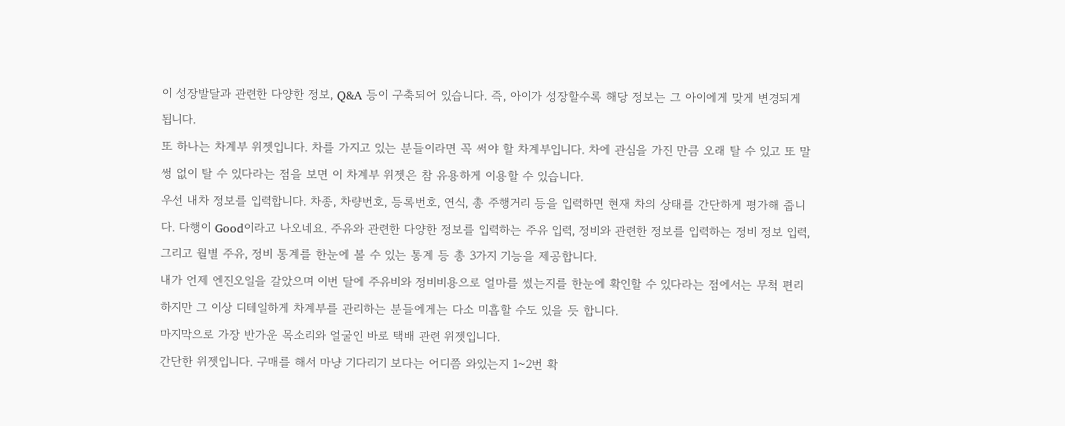이 성장발달과 관련한 다양한 정보, Q&A 등이 구축되어 있습니다. 즉, 아이가 성장할수록 해당 정보는 그 아이에게 맞게 변경되게 됩니다.
또 하나는 차계부 위젯입니다. 차를 가지고 있는 분들이라면 꼭 써야 할 차계부입니다. 차에 관심을 가진 만큼 오래 탈 수 있고 또 말썽 없이 탈 수 있다라는 점을 보면 이 차계부 위젯은 참 유용하게 이용할 수 있습니다.
우선 내차 정보를 입력합니다. 차종, 차량번호, 등록번호, 연식, 총 주행거리 등을 입력하면 현재 차의 상태를 간단하게 평가해 줍니다. 다행이 Good이라고 나오네요. 주유와 관련한 다양한 정보를 입력하는 주유 입력, 정비와 관련한 정보를 입력하는 정비 정보 입력, 그리고 월별 주유, 정비 통계를 한눈에 볼 수 있는 통계 등 총 3가지 기능을 제공합니다.
내가 언제 엔진오일을 갈았으며 이번 달에 주유비와 정비비용으로 얼마를 썼는지를 한눈에 확인할 수 있다라는 점에서는 무척 편리하지만 그 이상 디테일하게 차계부를 관리하는 분들에게는 다소 미흡할 수도 있을 듯 합니다.
마지막으로 가장 반가운 목소리와 얼굴인 바로 택배 관련 위젯입니다.
간단한 위젯입니다. 구매를 해서 마냥 기다리기 보다는 어디쯤 와있는지 1~2번 확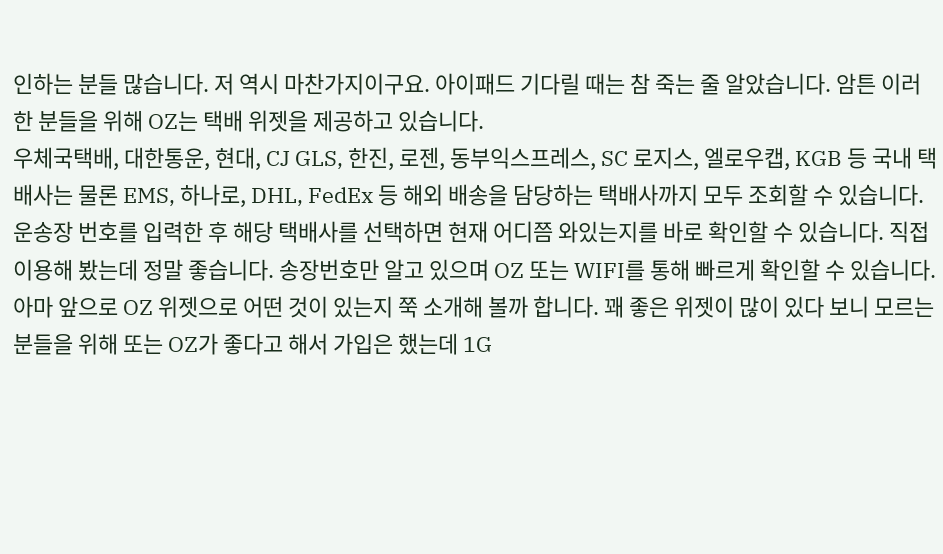인하는 분들 많습니다. 저 역시 마찬가지이구요. 아이패드 기다릴 때는 참 죽는 줄 알았습니다. 암튼 이러한 분들을 위해 OZ는 택배 위젯을 제공하고 있습니다.
우체국택배, 대한통운, 현대, CJ GLS, 한진, 로젠, 동부익스프레스, SC 로지스, 엘로우캡, KGB 등 국내 택배사는 물론 EMS, 하나로, DHL, FedEx 등 해외 배송을 담당하는 택배사까지 모두 조회할 수 있습니다. 운송장 번호를 입력한 후 해당 택배사를 선택하면 현재 어디쯤 와있는지를 바로 확인할 수 있습니다. 직접 이용해 봤는데 정말 좋습니다. 송장번호만 알고 있으며 OZ 또는 WIFI를 통해 빠르게 확인할 수 있습니다.
아마 앞으로 OZ 위젯으로 어떤 것이 있는지 쭉 소개해 볼까 합니다. 꽤 좋은 위젯이 많이 있다 보니 모르는 분들을 위해 또는 OZ가 좋다고 해서 가입은 했는데 1G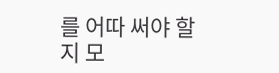를 어따 써야 할지 모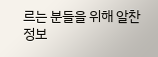르는 분들을 위해 알찬 정보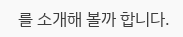를 소개해 볼까 합니다.